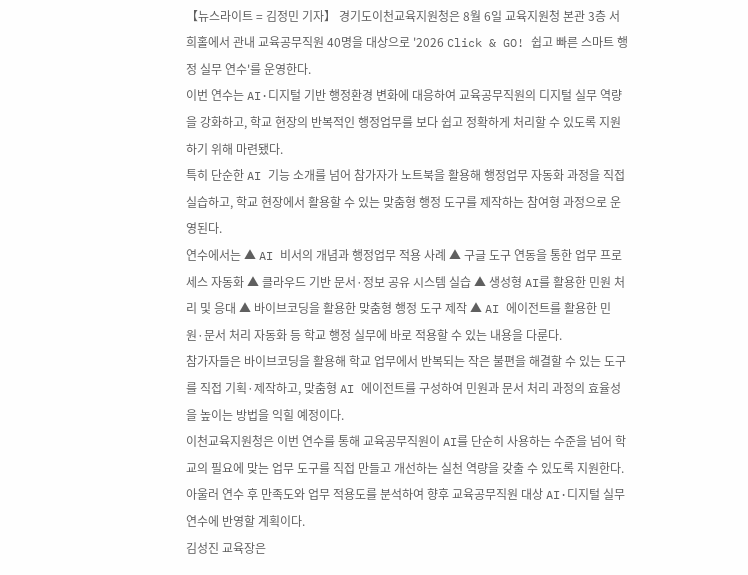【뉴스라이트 = 김정민 기자】 경기도이천교육지원청은 8월 6일 교육지원청 본관 3층 서희홀에서 관내 교육공무직원 40명을 대상으로 '2026 Click & GO! 쉽고 빠른 스마트 행정 실무 연수'를 운영한다.
이번 연수는 AI·디지털 기반 행정환경 변화에 대응하여 교육공무직원의 디지털 실무 역량을 강화하고, 학교 현장의 반복적인 행정업무를 보다 쉽고 정확하게 처리할 수 있도록 지원하기 위해 마련됐다.
특히 단순한 AI 기능 소개를 넘어 참가자가 노트북을 활용해 행정업무 자동화 과정을 직접 실습하고, 학교 현장에서 활용할 수 있는 맞춤형 행정 도구를 제작하는 참여형 과정으로 운영된다.
연수에서는 ▲ AI 비서의 개념과 행정업무 적용 사례 ▲ 구글 도구 연동을 통한 업무 프로세스 자동화 ▲ 클라우드 기반 문서·정보 공유 시스템 실습 ▲ 생성형 AI를 활용한 민원 처리 및 응대 ▲ 바이브코딩을 활용한 맞춤형 행정 도구 제작 ▲ AI 에이전트를 활용한 민원·문서 처리 자동화 등 학교 행정 실무에 바로 적용할 수 있는 내용을 다룬다.
참가자들은 바이브코딩을 활용해 학교 업무에서 반복되는 작은 불편을 해결할 수 있는 도구를 직접 기획·제작하고, 맞춤형 AI 에이전트를 구성하여 민원과 문서 처리 과정의 효율성을 높이는 방법을 익힐 예정이다.
이천교육지원청은 이번 연수를 통해 교육공무직원이 AI를 단순히 사용하는 수준을 넘어 학교의 필요에 맞는 업무 도구를 직접 만들고 개선하는 실천 역량을 갖출 수 있도록 지원한다. 아울러 연수 후 만족도와 업무 적용도를 분석하여 향후 교육공무직원 대상 AI·디지털 실무 연수에 반영할 계획이다.
김성진 교육장은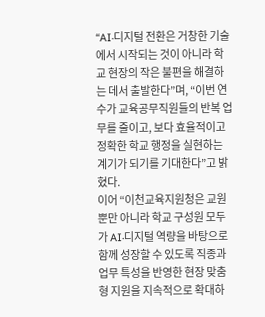“AI·디지털 전환은 거창한 기술에서 시작되는 것이 아니라 학교 현장의 작은 불편을 해결하는 데서 출발한다”며, “이번 연수가 교육공무직원들의 반복 업무를 줄이고, 보다 효율적이고 정확한 학교 행정을 실현하는 계기가 되기를 기대한다”고 밝혔다.
이어 “이천교육지원청은 교원뿐만 아니라 학교 구성원 모두가 AI·디지털 역량을 바탕으로 함께 성장할 수 있도록 직종과 업무 특성을 반영한 현장 맞춤형 지원을 지속적으로 확대하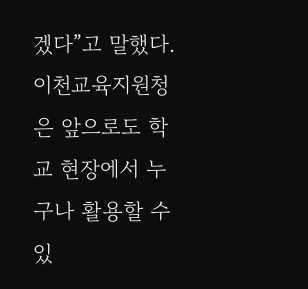겠다”고 말했다.
이천교육지원청은 앞으로도 학교 현장에서 누구나 활용할 수 있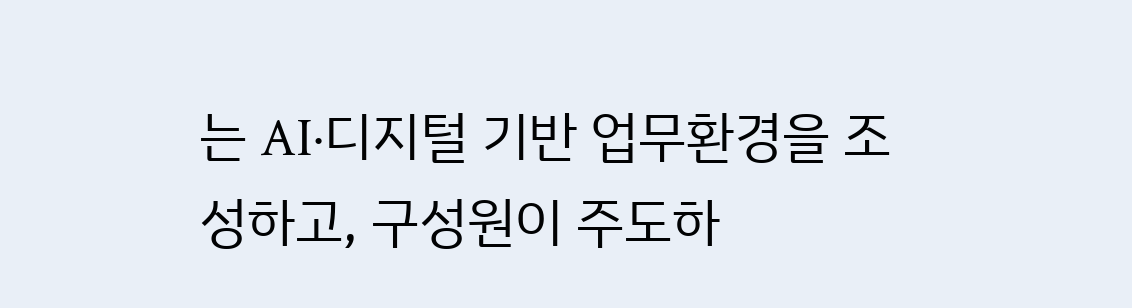는 AI·디지털 기반 업무환경을 조성하고, 구성원이 주도하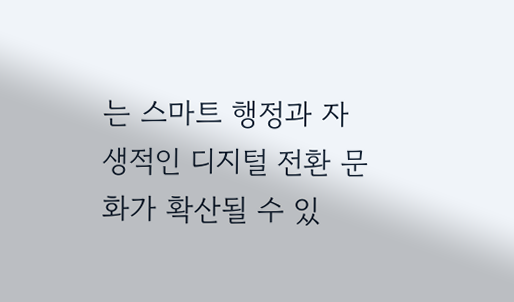는 스마트 행정과 자생적인 디지털 전환 문화가 확산될 수 있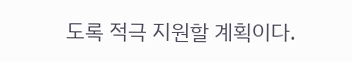도록 적극 지원할 계획이다.